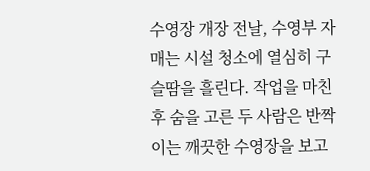수영장 개장 전날, 수영부 자매는 시설 청소에 열심히 구슬땀을 흘린다. 작업을 마친 후 숨을 고른 두 사람은 반짝이는 깨끗한 수영장을 보고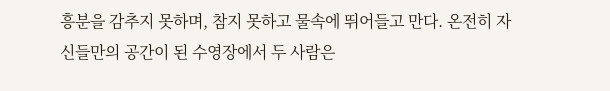흥분을 감추지 못하며, 참지 못하고 물속에 뛰어들고 만다. 온전히 자신들만의 공간이 된 수영장에서 두 사람은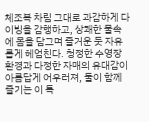체조복 차림 그대로 과감하게 다이빙을 감행하고, 상쾌한 물속에 몸을 담그며 즐거운 듯 자유롭게 헤엄친다. 청정한 수영장 환경과 다정한 자매의 유대감이 아름답게 어우러져, 둘이 함께 즐기는 이 특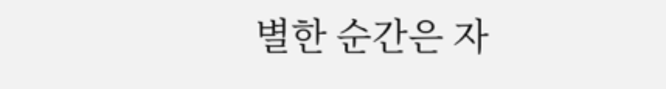별한 순간은 자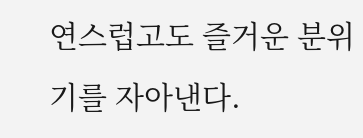연스럽고도 즐거운 분위기를 자아낸다.